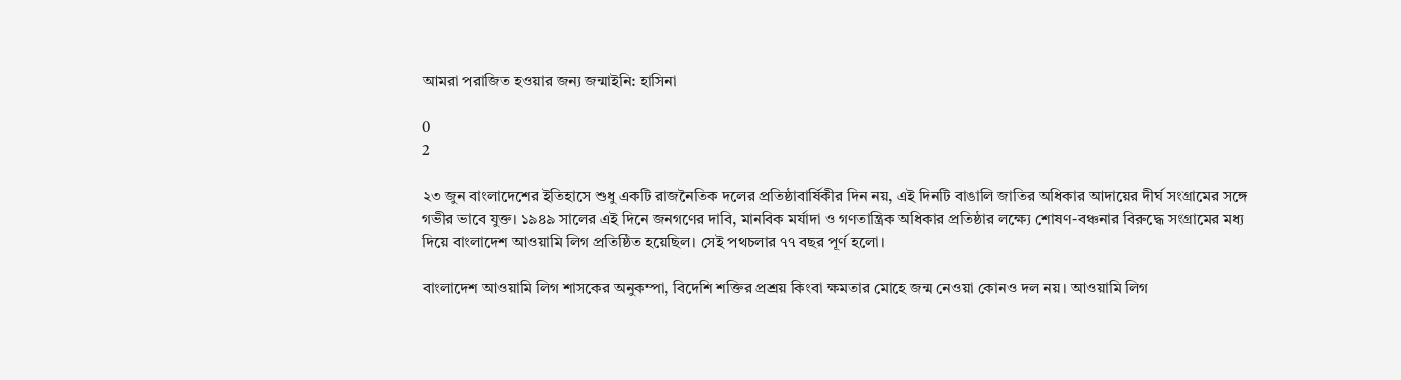আমরা পরাজিত হওয়ার জন্য জন্মাইনি: হাসিনা

0
2

২৩ জুন বাংলাদেশের ইতিহাসে শুধু একটি রাজনৈতিক দলের প্রতিষ্ঠাবার্ষিকীর দিন নয়, এই দিনটি বাঙালি জাতির অধিকার আদায়ের দীর্ঘ সংগ্রামের সঙ্গে গভীর ভাবে যুক্ত। ১৯৪৯ সালের এই দিনে জনগণের দাবি, মানবিক মর্যাদা ও গণতান্ত্রিক অধিকার প্রতিষ্ঠার লক্ষ্যে শোষণ-বঞ্চনার বিরুদ্ধে সংগ্রামের মধ্য দিয়ে বাংলাদেশ আওয়ামি লিগ প্রতিষ্ঠিত হয়েছিল। সেই পথচলার ৭৭ বছর পূর্ণ হলো।

বাংলাদেশ আওয়ামি লিগ শাসকের অনুকম্পা, বিদেশি শক্তির প্রশ্রয় কিংবা ক্ষমতার মোহে জন্ম নেওয়া কোনও দল নয়। আওয়ামি লিগ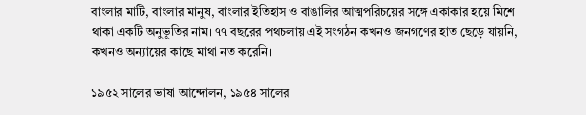বাংলার মাটি, বাংলার মানুষ, বাংলার ইতিহাস ও বাঙালির আত্মপরিচয়ের সঙ্গে একাকার হয়ে মিশে থাকা একটি অনুভূতির নাম। ৭৭ বছরের পথচলায় এই সংগঠন কখনও জনগণের হাত ছেড়ে যায়নি, কখনও অন্যায়ের কাছে মাথা নত করেনি।

১৯৫২ সালের ভাষা আন্দোলন, ১৯৫৪ সালের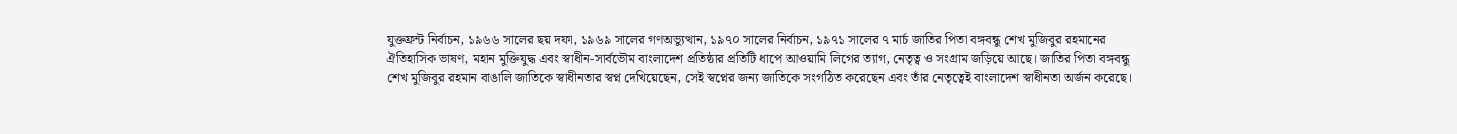যুক্তফ্রন্ট নির্বাচন, ১৯৬৬ সালের ছয় দফা, ১৯৬৯ সালের গণঅভ্যুত্থান, ১৯৭০ সালের নির্বাচন, ১৯৭১ সালের ৭ মার্চ জাতির পিতা বঙ্গবন্ধু শেখ মুজিবুর রহমানের ঐতিহাসিক ভাষণ, মহান মুক্তিযুদ্ধ এবং স্বাধীন-সার্বভৌম বাংলাদেশ প্রতিষ্ঠার প্রতিটি ধাপে আওয়ামি লিগের ত্যাগ, নেতৃত্ব ও সংগ্রাম জড়িয়ে আছে। জাতির পিতা বঙ্গবন্ধু শেখ মুজিবুর রহমান বাঙালি জাতিকে স্বাধীনতার স্বপ্ন দেখিয়েছেন, সেই স্বপ্নের জন্য জাতিকে সংগঠিত করেছেন এবং তাঁর নেতৃত্বেই বাংলাদেশ স্বাধীনতা অর্জন করেছে।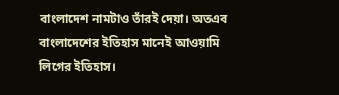বাংলাদেশ নামটাও তাঁরই দেয়া। অতএব বাংলাদেশের ইতিহাস মানেই আওয়ামি লিগের ইতিহাস।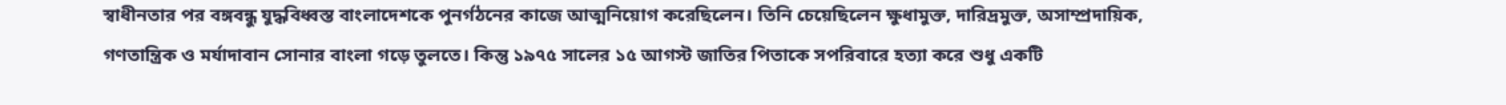স্বাধীনতার পর বঙ্গবন্ধু যুদ্ধবিধ্বস্ত বাংলাদেশকে পুনর্গঠনের কাজে আত্মনিয়োগ করেছিলেন। তিনি চেয়েছিলেন ক্ষুধামুক্ত, দারিদ্রমুক্ত, অসাম্প্রদায়িক, গণতান্ত্রিক ও মর্যাদাবান সোনার বাংলা গড়ে তুলতে। কিন্তু ১৯৭৫ সালের ১৫ আগস্ট জাতির পিতাকে সপরিবারে হত্যা করে শুধু একটি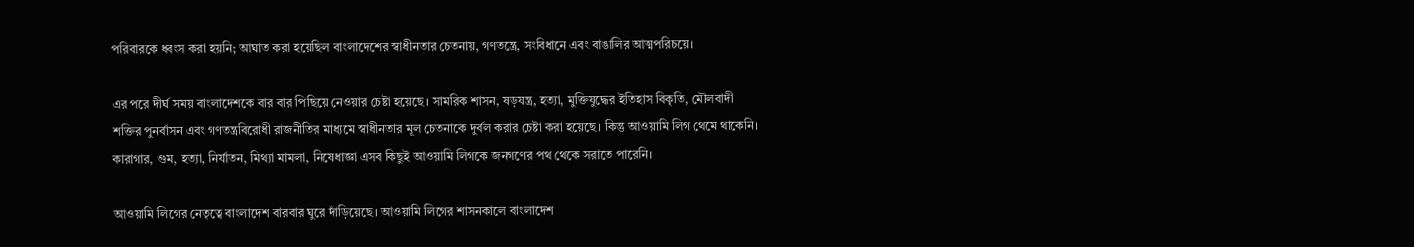পরিবারকে ধ্বংস করা হয়নি; আঘাত করা হয়েছিল বাংলাদেশের স্বাধীনতার চেতনায়, গণতন্ত্রে, সংবিধানে এবং বাঙালির আত্মপরিচয়ে।

এর পরে দীর্ঘ সময় বাংলাদেশকে বার বার পিছিয়ে নেওয়ার চেষ্টা হয়েছে। সামরিক শাসন, ষড়যন্ত্র, হত্যা, মুক্তিযুদ্ধের ইতিহাস বিকৃতি, মৌলবাদী শক্তির পুনর্বাসন এবং গণতন্ত্রবিরোধী রাজনীতির মাধ্যমে স্বাধীনতার মূল চেতনাকে দুর্বল করার চেষ্টা করা হয়েছে। কিন্তু আওয়ামি লিগ থেমে থাকেনি। কারাগার, গুম, হত্যা, নির্যাতন, মিথ্যা মামলা, নিষেধাজ্ঞা এসব কিছুই আওয়ামি লিগকে জনগণের পথ থেকে সরাতে পারেনি।

আওয়ামি লিগের নেতৃত্বে বাংলাদেশ বারবার ঘুরে দাঁড়িয়েছে। আওয়ামি লিগের শাসনকালে বাংলাদেশ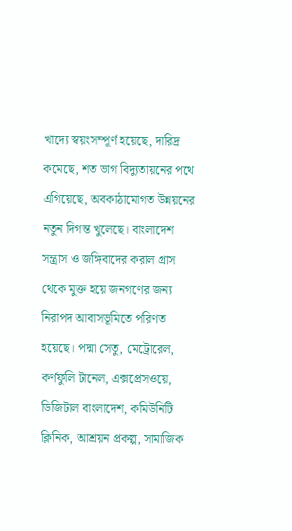খাদ্যে স্বয়ংসম্পূর্ণ হয়েছে, দারিদ্র কমেছে, শত ভাগ বিদ্যুতায়নের পথে এগিয়েছে, অবকাঠামোগত উন্নয়নের নতুন দিগন্ত খুলেছে। বাংলাদেশ সন্ত্রাস ও জঙ্গিবাদের করাল গ্রাস থেকে মুক্ত হয়ে জনগণের জন্য নিরাপদ আবাসভূমিতে পরিণত হয়েছে। পদ্মা সেতু, মেট্রোরেল, কর্ণফুলি টানেল, এক্সপ্রেসওয়ে, ডিজিটাল বাংলাদেশ, কমিউনিটি ক্লিনিক, আশ্রয়ন প্রকল্প, সামাজিক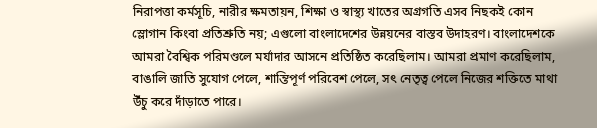নিরাপত্তা কর্মসূচি, নারীর ক্ষমতায়ন, শিক্ষা ও স্বাস্থ্য খাতের অগ্রগতি এসব নিছকই কোন স্লোগান কিংবা প্রতিশ্রুতি নয়; এগুলো বাংলাদেশের উন্নয়নের বাস্তব উদাহরণ। বাংলাদেশকে আমরা বৈশ্বিক পরিমণ্ডলে মর্যাদার আসনে প্রতিষ্ঠিত করেছিলাম। আমরা প্রমাণ করেছিলাম, বাঙালি জাতি সুযোগ পেলে, শান্তিপূর্ণ পরিবেশ পেলে, সৎ নেতৃত্ব পেলে নিজের শক্তিতে মাথা উঁচু করে দাঁড়াতে পারে।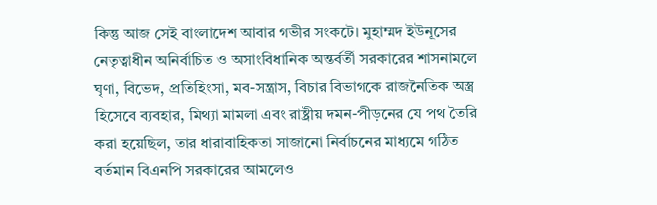কিন্তু আজ সেই বাংলাদেশ আবার গভীর সংকটে। মুহাম্মদ ইউনূসের নেতৃত্বাধীন অনির্বাচিত ও অসাংবিধানিক অন্তর্বর্তী সরকারের শাসনামলে ঘৃণা, বিভেদ, প্রতিহিংসা, মব-সন্ত্রাস, বিচার বিভাগকে রাজনৈতিক অস্ত্র হিসেবে ব্যবহার, মিথ্যা মামলা এবং রাষ্ট্রীয় দমন-পীড়নের যে পথ তৈরি করা হয়েছিল, তার ধারাবাহিকতা সাজানো নির্বাচনের মাধ্যমে গঠিত বর্তমান বিএনপি সরকারের আমলেও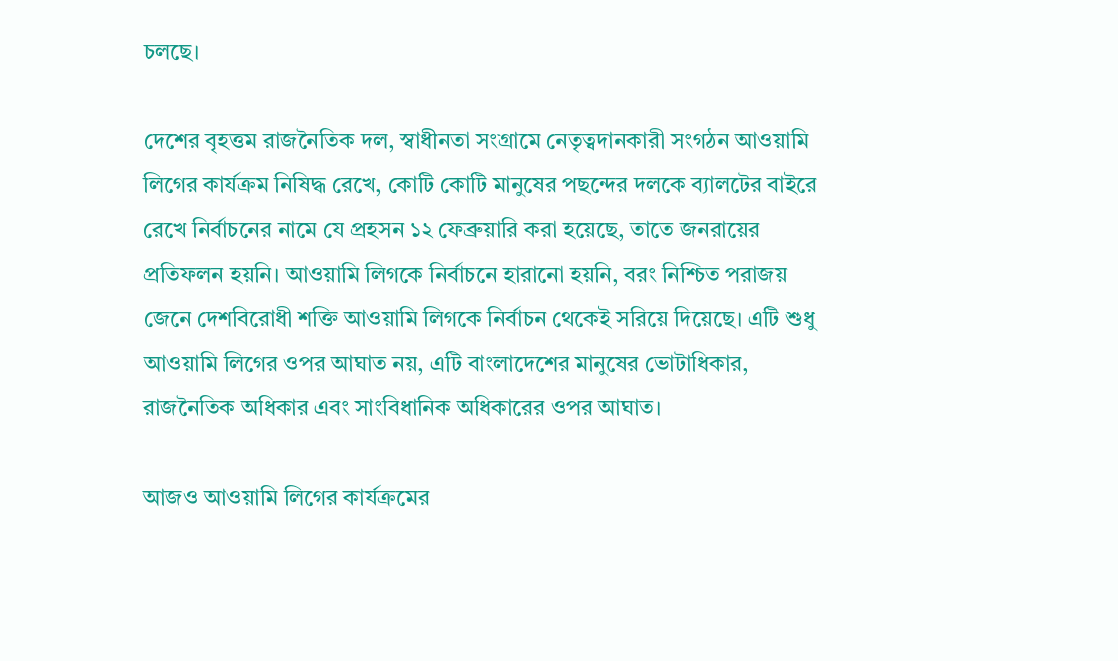চলছে।

দেশের বৃহত্তম রাজনৈতিক দল, স্বাধীনতা সংগ্রামে নেতৃত্বদানকারী সংগঠন আওয়ামি লিগের কার্যক্রম নিষিদ্ধ রেখে, কোটি কোটি মানুষের পছন্দের দলকে ব্যালটের বাইরে রেখে নির্বাচনের নামে যে প্রহসন ১২ ফেব্রুয়ারি করা হয়েছে, তাতে জনরায়ের প্রতিফলন হয়নি। আওয়ামি লিগকে নির্বাচনে হারানো হয়নি, বরং নিশ্চিত পরাজয় জেনে দেশবিরোধী শক্তি আওয়ামি লিগকে নির্বাচন থেকেই সরিয়ে দিয়েছে। এটি শুধু আওয়ামি লিগের ওপর আঘাত নয়, এটি বাংলাদেশের মানুষের ভোটাধিকার, রাজনৈতিক অধিকার এবং সাংবিধানিক অধিকারের ওপর আঘাত।

আজও আওয়ামি লিগের কার্যক্রমের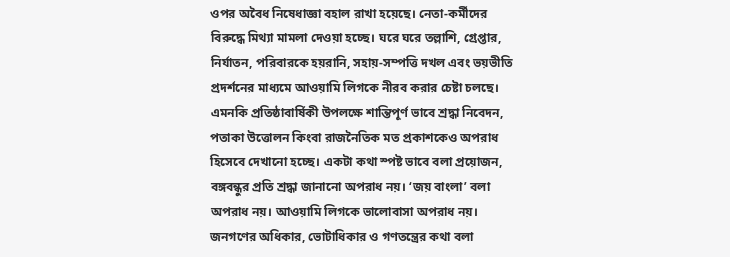ওপর অবৈধ নিষেধাজ্ঞা বহাল রাখা হয়েছে। নেতা-কর্মীদের বিরুদ্ধে মিথ্যা মামলা দেওয়া হচ্ছে। ঘরে ঘরে তল্লাশি, গ্রেপ্তার, নির্যাতন, পরিবারকে হয়রানি, সহায়-সম্পত্তি দখল এবং ভয়ভীতি প্রদর্শনের মাধ্যমে আওয়ামি লিগকে নীরব করার চেষ্টা চলছে। এমনকি প্রতিষ্ঠাবার্ষিকী উপলক্ষে শান্তিপূর্ণ ভাবে শ্রদ্ধা নিবেদন, পতাকা উত্তোলন কিংবা রাজনৈতিক মত প্রকাশকেও অপরাধ হিসেবে দেখানো হচ্ছে। একটা কথা স্পষ্ট ভাবে বলা প্রয়োজন, বঙ্গবন্ধুর প্রতি শ্রদ্ধা জানানো অপরাধ নয়। ‘জয় বাংলা’ বলা অপরাধ নয়। আওয়ামি লিগকে ভালোবাসা অপরাধ নয়। জনগণের অধিকার, ভোটাধিকার ও গণতন্ত্রের কথা বলা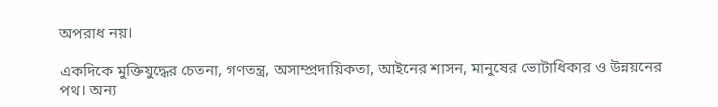অপরাধ নয়।

একদিকে মুক্তিযুদ্ধের চেতনা, গণতন্ত্র, অসাম্প্রদায়িকতা, আইনের শাসন, মানুষের ভোটাধিকার ও উন্নয়নের পথ। অন্য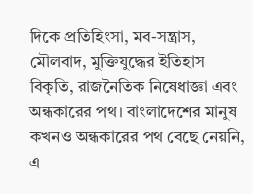দিকে প্রতিহিংসা, মব-সন্ত্রাস, মৌলবাদ, মুক্তিযুদ্ধের ইতিহাস বিকৃতি, রাজনৈতিক নিষেধাজ্ঞা এবং অন্ধকারের পথ। বাংলাদেশের মানুষ কখনও অন্ধকারের পথ বেছে নেয়নি, এ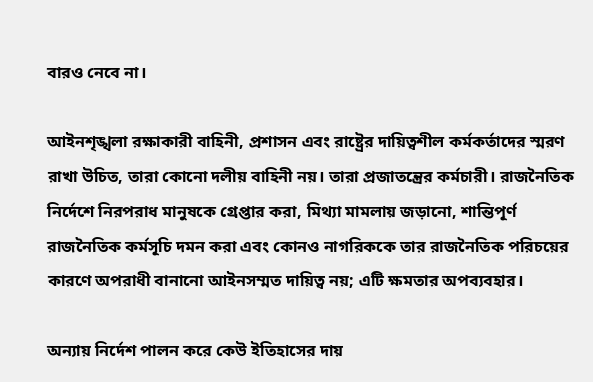বারও নেবে না।

আইনশৃঙ্খলা রক্ষাকারী বাহিনী, প্রশাসন এবং রাষ্ট্রের দায়িত্বশীল কর্মকর্তাদের স্মরণ রাখা উচিত, তারা কোনো দলীয় বাহিনী নয়। তারা প্রজাতন্ত্রের কর্মচারী। রাজনৈতিক নির্দেশে নিরপরাধ মানুষকে গ্রেপ্তার করা, মিথ্যা মামলায় জড়ানো, শান্তিপূর্ণ রাজনৈতিক কর্মসূচি দমন করা এবং কোনও নাগরিককে তার রাজনৈতিক পরিচয়ের কারণে অপরাধী বানানো আইনসম্মত দায়িত্ব নয়; এটি ক্ষমতার অপব্যবহার।

অন্যায় নির্দেশ পালন করে কেউ ইতিহাসের দায়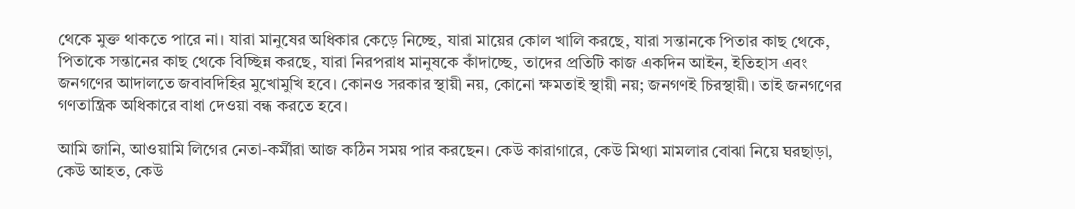থেকে মুক্ত থাকতে পারে না। যারা মানুষের অধিকার কেড়ে নিচ্ছে, যারা মায়ের কোল খালি করছে, যারা সন্তানকে পিতার কাছ থেকে, পিতাকে সন্তানের কাছ থেকে বিচ্ছিন্ন করছে, যারা নিরপরাধ মানুষকে কাঁদাচ্ছে, তাদের প্রতিটি কাজ একদিন আইন, ইতিহাস এবং জনগণের আদালতে জবাবদিহির মুখোমুখি হবে। কোনও সরকার স্থায়ী নয়, কোনো ক্ষমতাই স্থায়ী নয়; জনগণই চিরস্থায়ী। তাই জনগণের গণতান্ত্রিক অধিকারে বাধা দেওয়া বন্ধ করতে হবে।

আমি জানি, আওয়ামি লিগের নেতা-কর্মীরা আজ কঠিন সময় পার করছেন। কেউ কারাগারে, কেউ মিথ্যা মামলার বোঝা নিয়ে ঘরছাড়া, কেউ আহত, কেউ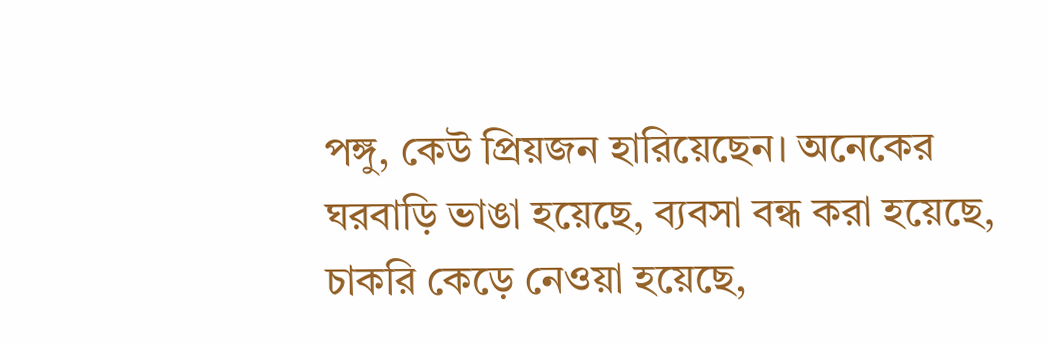পঙ্গু, কেউ প্রিয়জন হারিয়েছেন। অনেকের ঘরবাড়ি ভাঙা হয়েছে, ব্যবসা বন্ধ করা হয়েছে, চাকরি কেড়ে নেওয়া হয়েছে,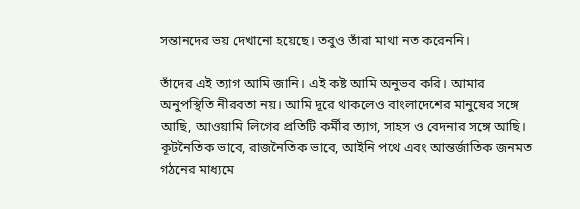সন্তানদের ভয় দেখানো হয়েছে। তবুও তাঁরা মাথা নত করেননি।

তাঁদের এই ত্যাগ আমি জানি। এই কষ্ট আমি অনুভব করি। আমার অনুপস্থিতি নীরবতা নয়। আমি দূরে থাকলেও বাংলাদেশের মানুষের সঙ্গে আছি, আওয়ামি লিগের প্রতিটি কর্মীর ত্যাগ, সাহস ও বেদনার সঙ্গে আছি। কূটনৈতিক ভাবে, রাজনৈতিক ভাবে, আইনি পথে এবং আন্তর্জাতিক জনমত গঠনের মাধ্যমে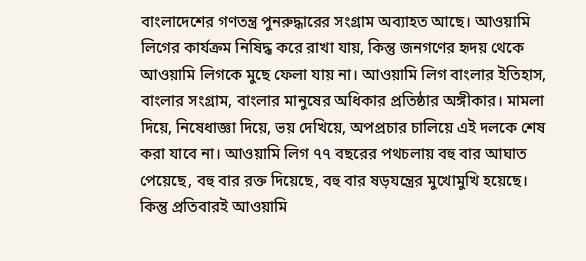বাংলাদেশের গণতন্ত্র পুনরুদ্ধারের সংগ্রাম অব্যাহত আছে। আওয়ামি লিগের কার্যক্রম নিষিদ্ধ করে রাখা যায়, কিন্তু জনগণের হৃদয় থেকে আওয়ামি লিগকে মুছে ফেলা যায় না। আওয়ামি লিগ বাংলার ইতিহাস, বাংলার সংগ্রাম, বাংলার মানুষের অধিকার প্রতিষ্ঠার অঙ্গীকার। মামলা দিয়ে, নিষেধাজ্ঞা দিয়ে, ভয় দেখিয়ে, অপপ্রচার চালিয়ে এই দলকে শেষ করা যাবে না। আওয়ামি লিগ ৭৭ বছরের পথচলায় বহু বার আঘাত পেয়েছে, বহু বার রক্ত দিয়েছে, বহু বার ষড়যন্ত্রের মুখোমুখি হয়েছে। কিন্তু প্রতিবারই আওয়ামি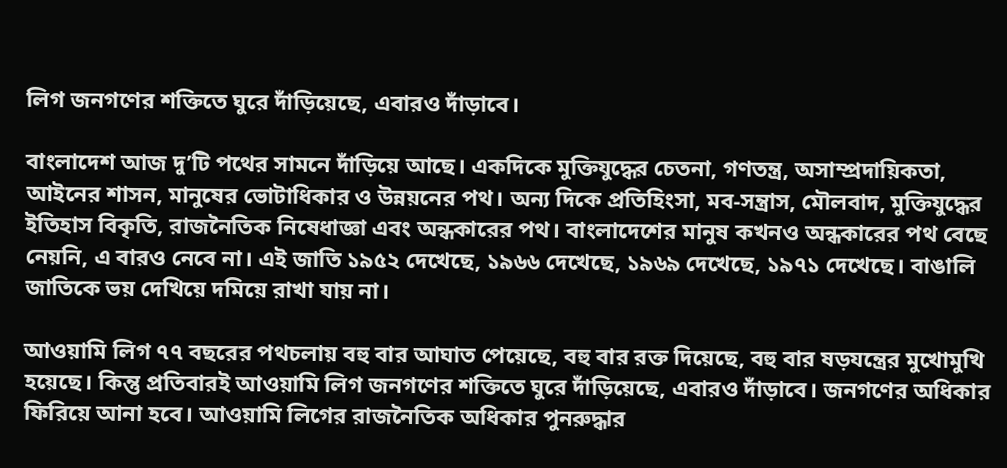লিগ জনগণের শক্তিতে ঘুরে দাঁড়িয়েছে, এবারও দাঁড়াবে।

বাংলাদেশ আজ দু’টি পথের সামনে দাঁড়িয়ে আছে। একদিকে মুক্তিযুদ্ধের চেতনা, গণতন্ত্র, অসাম্প্রদায়িকতা, আইনের শাসন, মানুষের ভোটাধিকার ও উন্নয়নের পথ। অন্য দিকে প্রতিহিংসা, মব-সন্ত্রাস, মৌলবাদ, মুক্তিযুদ্ধের ইতিহাস বিকৃতি, রাজনৈতিক নিষেধাজ্ঞা এবং অন্ধকারের পথ। বাংলাদেশের মানুষ কখনও অন্ধকারের পথ বেছে নেয়নি, এ বারও নেবে না। এই জাতি ১৯৫২ দেখেছে, ১৯৬৬ দেখেছে, ১৯৬৯ দেখেছে, ১৯৭১ দেখেছে। বাঙালি জাতিকে ভয় দেখিয়ে দমিয়ে রাখা যায় না।

আওয়ামি লিগ ৭৭ বছরের পথচলায় বহু বার আঘাত পেয়েছে, বহু বার রক্ত দিয়েছে, বহু বার ষড়যন্ত্রের মুখোমুখি হয়েছে। কিন্তু প্রতিবারই আওয়ামি লিগ জনগণের শক্তিতে ঘুরে দাঁড়িয়েছে, এবারও দাঁড়াবে। জনগণের অধিকার ফিরিয়ে আনা হবে। আওয়ামি লিগের রাজনৈতিক অধিকার পুনরুদ্ধার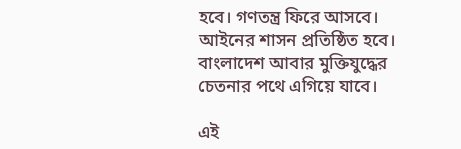হবে। গণতন্ত্র ফিরে আসবে। আইনের শাসন প্রতিষ্ঠিত হবে। বাংলাদেশ আবার মুক্তিযুদ্ধের চেতনার পথে এগিয়ে যাবে।

এই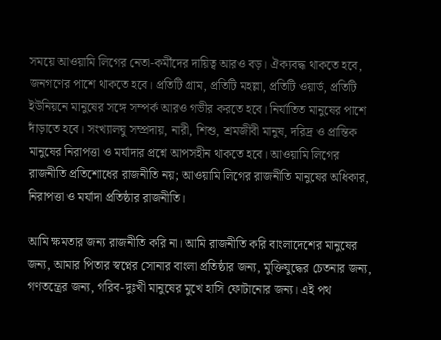সময়ে আওয়ামি লিগের নেতা-কর্মীদের দায়িত্ব আরও বড়। ঐক্যবদ্ধ থাকতে হবে, জনগণের পাশে থাকতে হবে। প্রতিটি গ্রাম, প্রতিটি মহল্লা, প্রতিটি ওয়ার্ড, প্রতিটি ইউনিয়নে মানুষের সঙ্গে সম্পর্ক আরও গভীর করতে হবে। নির্যাতিত মানুষের পাশে দাঁড়াতে হবে। সংখ্যালঘু সম্প্রদায়, নারী, শিশু, শ্রমজীবী মানুষ, দরিদ্র ও প্রান্তিক মানুষের নিরাপত্তা ও মর্যাদার প্রশ্নে আপসহীন থাকতে হবে। আওয়ামি লিগের রাজনীতি প্রতিশোধের রাজনীতি নয়; আওয়ামি লিগের রাজনীতি মানুষের অধিকার, নিরাপত্তা ও মর্যাদা প্রতিষ্ঠার রাজনীতি।

আমি ক্ষমতার জন্য রাজনীতি করি না। আমি রাজনীতি করি বাংলাদেশের মানুষের জন্য, আমার পিতার স্বপ্নের সোনার বাংলা প্রতিষ্ঠার জন্য, মুক্তিযুদ্ধের চেতনার জন্য, গণতন্ত্রের জন্য, গরিব-দুঃখী মানুষের মুখে হাসি ফোটানোর জন্য। এই পথ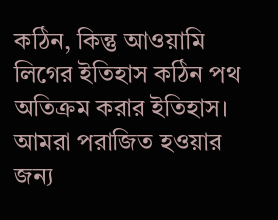কঠিন, কিন্তু আওয়ামি লিগের ইতিহাস কঠিন পথ অতিক্রম করার ইতিহাস। আমরা পরাজিত হওয়ার জন্য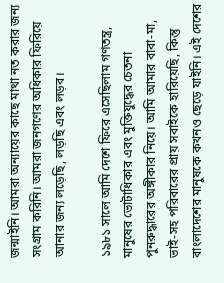জন্মাইনি। আমরা অন্যায়ের কাছে মাথা নত করার জন্য সংগ্রাম করিনি। আমরা জনগণের অধিকার ফিরিয়ে আনার জন্য লড়েছি, লড়ছি এবং লড়ব।

১৯৮১ সালে আমি দেশে ফিরে এসেছিলাম গণতন্ত্র, মানুষের ভোটাধিকার এবং মুক্তিযুদ্ধের চেতনা পুনরুদ্ধারের অঙ্গীকার নিয়ে। আমি আমার বাবা-মা, ভাই-সহ পরিবারের প্রায় সবাইকে হারিয়েছি, কিন্তু বাংলাদেশের মানুষকে কখনও ছেড়ে যাইনি। এই দেশের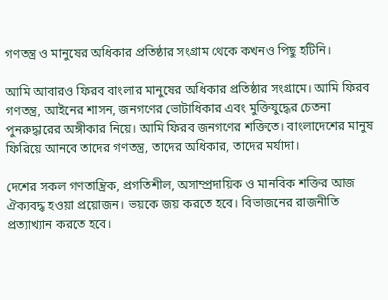গণতন্ত্র ও মানুষের অধিকার প্রতিষ্ঠার সংগ্রাম থেকে কখনও পিছু হটিনি।

আমি আবারও ফিরব বাংলার মানুষের অধিকার প্রতিষ্ঠার সংগ্রামে। আমি ফিরব গণতন্ত্র, আইনের শাসন, জনগণের ভোটাধিকার এবং মুক্তিযুদ্ধের চেতনা পুনরুদ্ধারের অঙ্গীকার নিয়ে। আমি ফিরব জনগণের শক্তিতে। বাংলাদেশের মানুষ ফিরিয়ে আনবে তাদের গণতন্ত্র, তাদের অধিকার, তাদের মর্যাদা।

দেশের সকল গণতান্ত্রিক, প্রগতিশীল, অসাম্প্রদায়িক ও মানবিক শক্তির আজ ঐক্যবদ্ধ হওয়া প্রয়োজন। ভয়কে জয় করতে হবে। বিভাজনের রাজনীতি প্রত্যাখ্যান করতে হবে।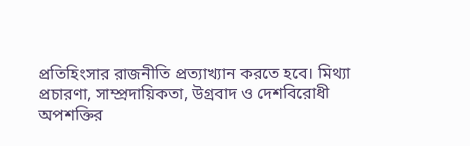প্রতিহিংসার রাজনীতি প্রত্যাখ্যান করতে হবে। মিথ্যা প্রচারণা, সাম্প্রদায়িকতা, উগ্রবাদ ও দেশবিরোধী অপশক্তির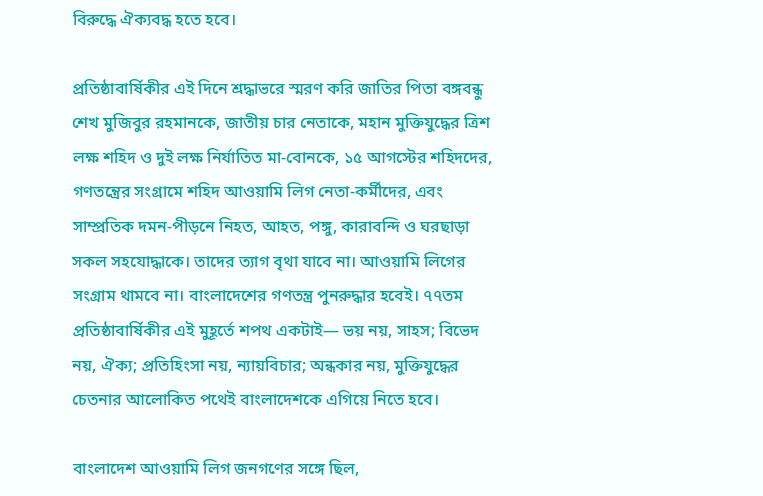বিরুদ্ধে ঐক্যবদ্ধ হতে হবে।

প্রতিষ্ঠাবার্ষিকীর এই দিনে শ্রদ্ধাভরে স্মরণ করি জাতির পিতা বঙ্গবন্ধু শেখ মুজিবুর রহমানকে, জাতীয় চার নেতাকে, মহান মুক্তিযুদ্ধের ত্রিশ লক্ষ শহিদ ও দুই লক্ষ নির্যাতিত মা-বোনকে, ১৫ আগস্টের শহিদদের, গণতন্ত্রের সংগ্রামে শহিদ আওয়ামি লিগ নেতা-কর্মীদের, এবং সাম্প্রতিক দমন-পীড়নে নিহত, আহত, পঙ্গু, কারাবন্দি ও ঘরছাড়া সকল সহযোদ্ধাকে। তাদের ত্যাগ বৃথা যাবে না। আওয়ামি লিগের সংগ্রাম থামবে না। বাংলাদেশের গণতন্ত্র পুনরুদ্ধার হবেই। ৭৭তম প্রতিষ্ঠাবার্ষিকীর এই মুহূর্তে শপথ একটাই— ভয় নয়, সাহস; বিভেদ নয়, ঐক্য; প্রতিহিংসা নয়, ন্যায়বিচার; অন্ধকার নয়, মুক্তিযুদ্ধের চেতনার আলোকিত পথেই বাংলাদেশকে এগিয়ে নিতে হবে।

বাংলাদেশ আওয়ামি লিগ জনগণের সঙ্গে ছিল,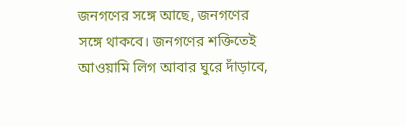জনগণের সঙ্গে আছে, জনগণের সঙ্গে থাকবে। জনগণের শক্তিতেই আওয়ামি লিগ আবার ঘুরে দাঁড়াবে,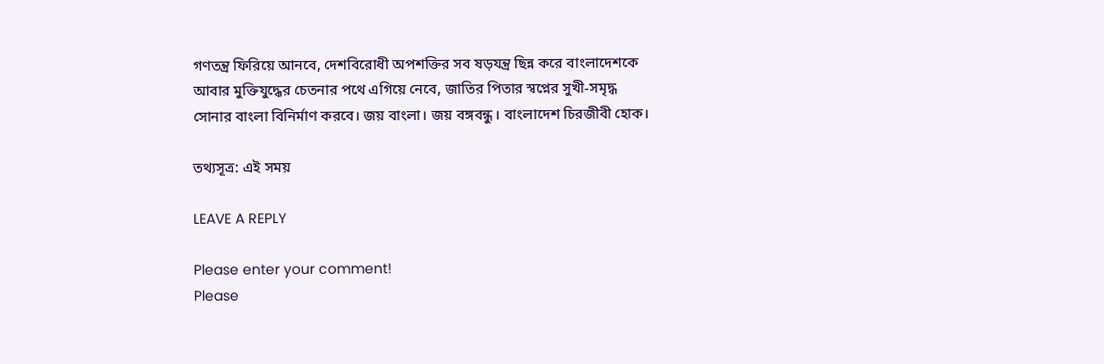গণতন্ত্র ফিরিয়ে আনবে, দেশবিরোধী অপশক্তির সব ষড়যন্ত্র ছিন্ন করে বাংলাদেশকে আবার মুক্তিযুদ্ধের চেতনার পথে এগিয়ে নেবে, জাতির পিতার স্বপ্নের সুখী-সমৃদ্ধ সোনার বাংলা বিনির্মাণ করবে। জয় বাংলা। জয় বঙ্গবন্ধু। বাংলাদেশ চিরজীবী হোক।

তথ্যসূত্র: এই সময়

LEAVE A REPLY

Please enter your comment!
Please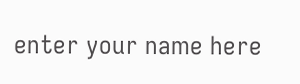enter your name here